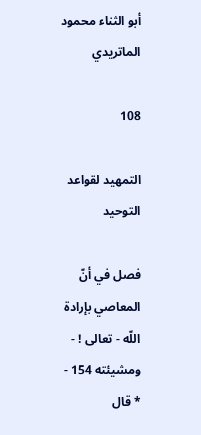أبو الثناء محمود الماتريدي

108

التمهيد لقواعد التوحيد

فصل في أنّ المعاصي بإرادة اللّه - تعالى ! - ومشيئته 154 - * قال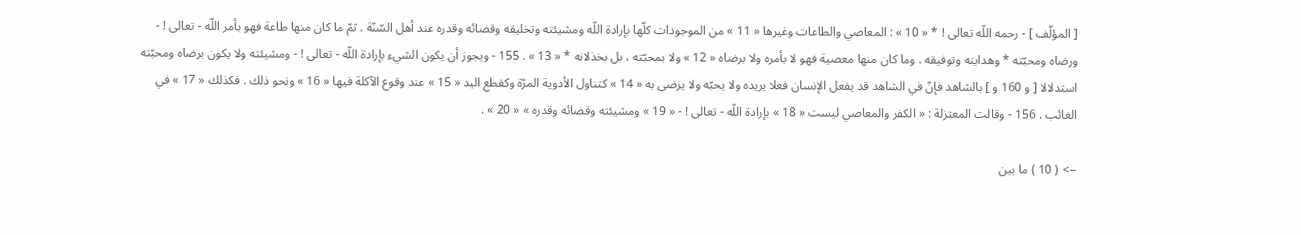[ المؤلّف ] - رحمه اللّه تعالى ! * « 10 » : المعاصي والطاعات وغيرها « 11 » من الموجودات كلّها بإرادة اللّه ومشيئته وتخليقه وقضائه وقدره عند أهل السّنّة . ثمّ ما كان منها طاعة فهو بأمر اللّه - تعالى ! - ورضاه ومحبّته * وهدايته وتوفيقه . وما كان منها معصية فهو لا بأمره ولا برضاه « 12 » ولا بمحبّته ، بل بخذلانه * « 13 » . 155 - ويجوز أن يكون الشيء بإرادة اللّه - تعالى ! - ومشيئته ولا يكون برضاه ومحبّته استدلالا [ و 160 و ] بالشاهد فإنّ في الشاهد قد يفعل الإنسان فعلا يريده ولا يحبّه ولا يرضى به « 14 » كتناول الأدوية المرّة وكقطع اليد « 15 » عند وقوع الآكلة فيها « 16 » ونحو ذلك . فكذلك « 17 » في الغائب . 156 - وقالت المعتزلة : « الكفر والمعاصي ليست « 18 » بإرادة اللّه - تعالى ! - « 19 » ومشيئته وقضائه وقدره » « 20 » .

--> ( 10 ) ما بين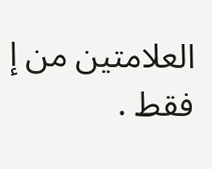العلامتين من إ فقط .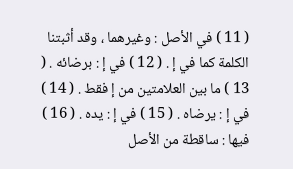( 11 ) في الأصل : وغيرهما ، وقد أثبتنا الكلمة كما في إ . ( 12 ) في إ : برضائه . ( 13 ) ما بين العلامتين من إ فقط . ( 14 ) في إ : يرضاه . ( 15 ) في إ : يده . ( 16 ) فيها : ساقطة من الأصل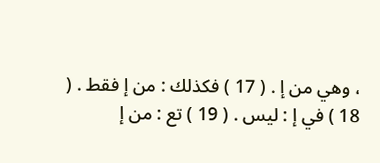، وهي من إ . ( 17 ) فكذلك : من إ فقط . ( 18 ) في إ : ليس . ( 19 ) تع : من إ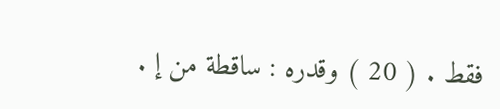فقط . ( 20 ) وقدره : ساقطة من إ .